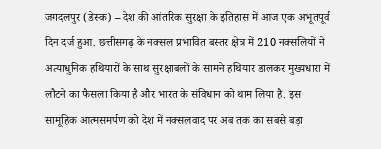जगदलपुर (डेस्क) – देश की आंतरिक सुरक्षा के इतिहास में आज एक अभूतपूर्व दिन दर्ज हुआ. छत्तीसगढ़ के नक्सल प्रभावित बस्तर क्षेत्र में 210 नक्सलियों ने अत्याधुनिक हथियारों के साथ सुरक्षाबलों के सामने हथियार डालकर मुख्यधारा में लौटने का फैसला किया है और भारत के संविधान को थाम लिया है. इस सामूहिक आत्मसमर्पण को देश में नक्सलवाद पर अब तक का सबसे बड़ा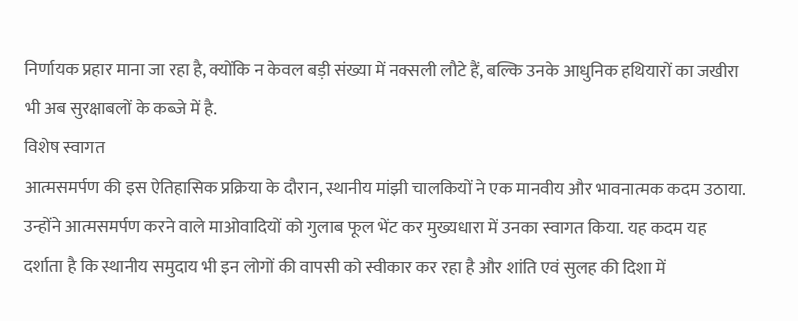निर्णायक प्रहार माना जा रहा है, क्योंकि न केवल बड़ी संख्या में नक्सली लौटे हैं, बल्कि उनके आधुनिक हथियारों का जखीरा भी अब सुरक्षाबलों के कब्जे में है.
विशेष स्वागत
आत्मसमर्पण की इस ऐतिहासिक प्रक्रिया के दौरान, स्थानीय मांझी चालकियों ने एक मानवीय और भावनात्मक कदम उठाया. उन्होंने आत्मसमर्पण करने वाले माओवादियों को गुलाब फूल भेंट कर मुख्यधारा में उनका स्वागत किया. यह कदम यह दर्शाता है कि स्थानीय समुदाय भी इन लोगों की वापसी को स्वीकार कर रहा है और शांति एवं सुलह की दिशा में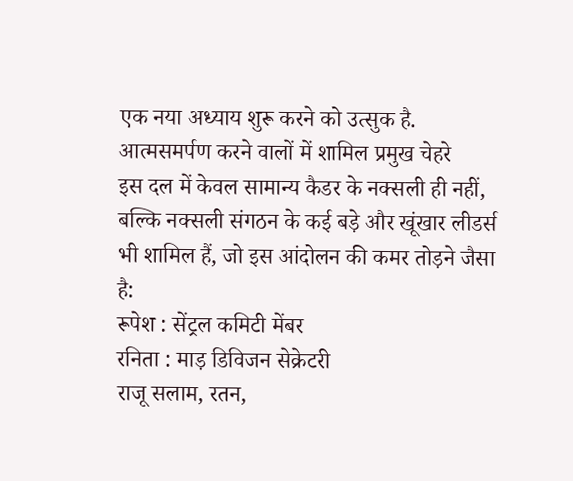एक नया अध्याय शुरू करने को उत्सुक है.
आत्मसमर्पण करने वालों में शामिल प्रमुख चेहरे
इस दल में केवल सामान्य कैडर के नक्सली ही नहीं, बल्कि नक्सली संगठन के कई बड़े और खूंखार लीडर्स भी शामिल हैं, जो इस आंदोलन की कमर तोड़ने जैसा है:
रूपेश : सेंट्रल कमिटी मेंबर
रनिता : माड़ डिविजन सेक्रेटरी
राजू सलाम, रतन,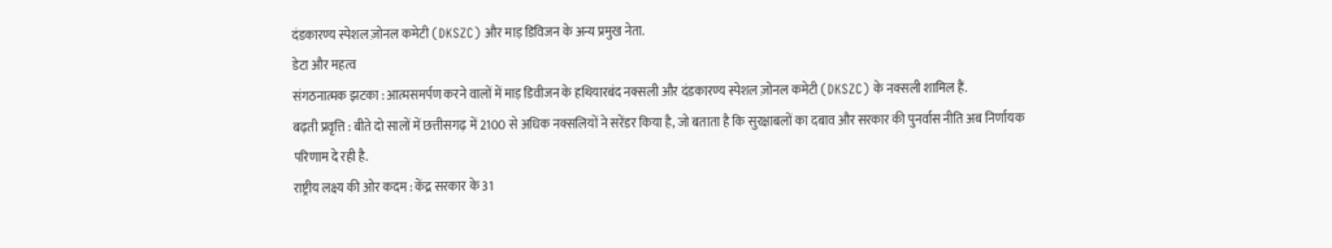दंडकारण्य स्पेशल ज़ोनल कमेटी (DKSZC) और माड़ डिविजन के अन्य प्रमुख नेता.
डेटा और महत्व
संगठनात्मक झटका : आत्मसमर्पण करने वालों में माड़ डिवीजन के हथियारबंद नक्सली और दंडकारण्य स्पेशल ज़ोनल कमेटी (DKSZC) के नक्सली शामिल हैं.
बढ़ती प्रवृत्ति : बीते दो सालों में छत्तीसगढ़ में 2100 से अधिक नक्सलियों ने सरेंडर किया है, जो बताता है कि सुरक्षाबलों का दबाव और सरकार की पुनर्वास नीति अब निर्णायक परिणाम दे रही है.
राष्ट्रीय लक्ष्य की ओर कदम : केंद्र सरकार के 31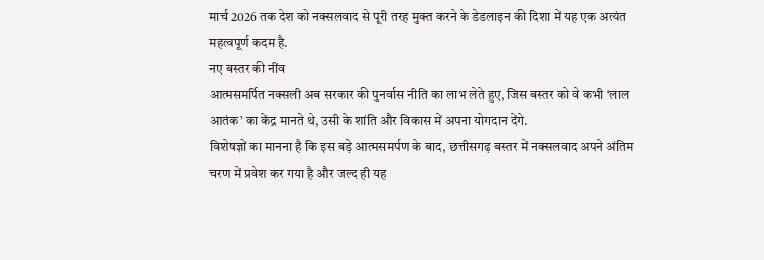मार्च 2026 तक देश को नक्सलवाद से पूरी तरह मुक्त करने के डेडलाइन की दिशा में यह एक अत्यंत महत्वपूर्ण कदम है.
नए बस्तर की नींव
आत्मसमर्पित नक्सली अब सरकार की पुनर्वास नीति का लाभ लेते हुए, जिस बस्तर को वे कभी ‘लाल आतंक’ का केंद्र मानते थे, उसी के शांति और विकास में अपना योगदान देंगे.
विशेषज्ञों का मानना है कि इस बड़े आत्मसमर्पण के बाद, छत्तीसगढ़ बस्तर में नक्सलवाद अपने अंतिम चरण में प्रवेश कर गया है और जल्द ही यह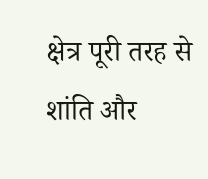क्षेत्र पूरी तरह से शांति और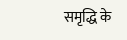समृद्धि के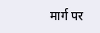मार्ग पर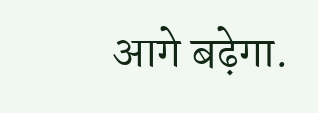आगे बढ़ेगा.